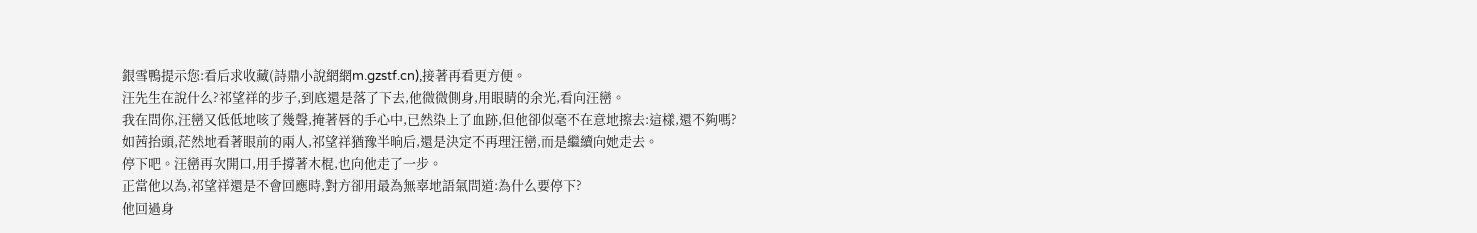銀雪鴨提示您:看后求收藏(詩鼎小說網網m.gzstf.cn),接著再看更方便。
汪先生在說什么?祁望祥的步子,到底還是落了下去,他微微側身,用眼睛的余光,看向汪巒。
我在問你,汪巒又低低地咳了幾聲,掩著唇的手心中,已然染上了血跡,但他卻似毫不在意地擦去:這樣,還不夠嗎?
如茜抬頭,茫然地看著眼前的兩人,祁望祥猶豫半晌后,還是決定不再理汪巒,而是繼續向她走去。
停下吧。汪巒再次開口,用手撐著木棍,也向他走了一步。
正當他以為,祁望祥還是不會回應時,對方卻用最為無辜地語氣問道:為什么要停下?
他回過身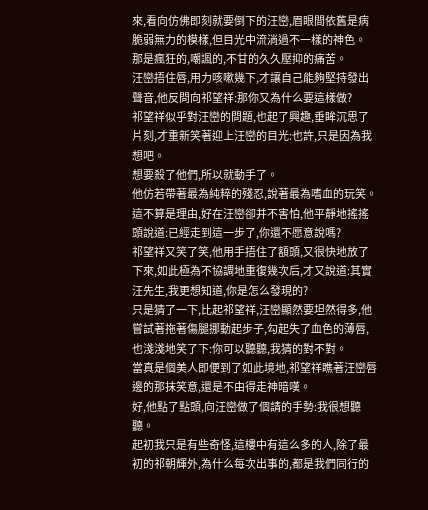來,看向仿佛即刻就要倒下的汪巒,眉眼間依舊是病脆弱無力的模樣,但目光中流淌過不一樣的神色。
那是瘋狂的,嘲諷的,不甘的久久壓抑的痛苦。
汪巒捂住唇,用力咳嗽幾下,才讓自己能夠堅持發出聲音,他反問向祁望祥:那你又為什么要這樣做?
祁望祥似乎對汪巒的問題,也起了興趣,垂眸沉思了片刻,才重新笑著迎上汪巒的目光:也許,只是因為我想吧。
想要殺了他們,所以就動手了。
他仿若帶著最為純粹的殘忍,說著最為嗜血的玩笑。
這不算是理由,好在汪巒卻并不害怕,他平靜地搖搖頭說道:已經走到這一步了,你還不愿意說嗎?
祁望祥又笑了笑,他用手捂住了額頭,又很快地放了下來,如此極為不協調地重復幾次后,才又說道:其實汪先生,我更想知道,你是怎么發現的?
只是猜了一下,比起祁望祥,汪巒顯然要坦然得多,他嘗試著拖著傷腿挪動起步子,勾起失了血色的薄唇,也淺淺地笑了下:你可以聽聽,我猜的對不對。
當真是個美人即便到了如此境地,祁望祥瞧著汪巒唇邊的那抹笑意,還是不由得走神暗嘆。
好,他點了點頭,向汪巒做了個請的手勢:我很想聽聽。
起初我只是有些奇怪,這樓中有這么多的人,除了最初的祁朝輝外,為什么每次出事的,都是我們同行的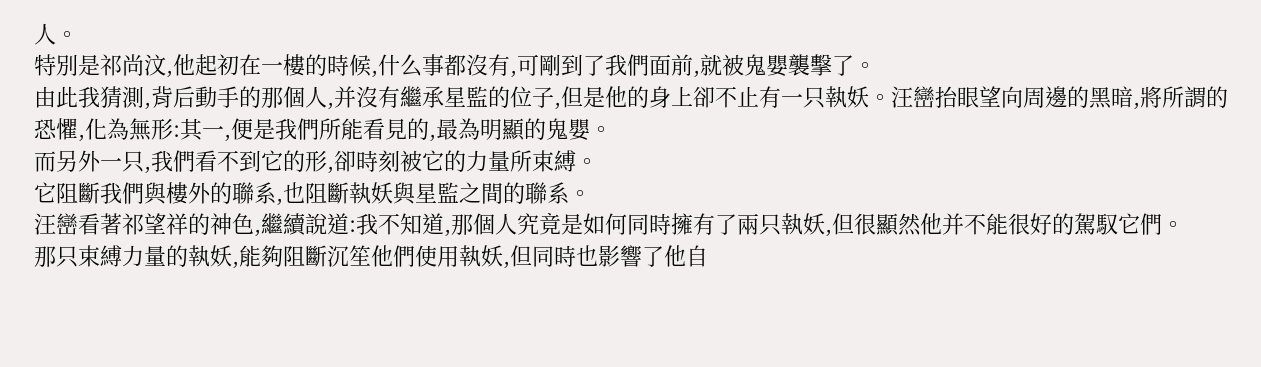人。
特別是祁尚汶,他起初在一樓的時候,什么事都沒有,可剛到了我們面前,就被鬼嬰襲擊了。
由此我猜測,背后動手的那個人,并沒有繼承星監的位子,但是他的身上卻不止有一只執妖。汪巒抬眼望向周邊的黑暗,將所謂的恐懼,化為無形:其一,便是我們所能看見的,最為明顯的鬼嬰。
而另外一只,我們看不到它的形,卻時刻被它的力量所束縛。
它阻斷我們與樓外的聯系,也阻斷執妖與星監之間的聯系。
汪巒看著祁望祥的神色,繼續說道:我不知道,那個人究竟是如何同時擁有了兩只執妖,但很顯然他并不能很好的駕馭它們。
那只束縛力量的執妖,能夠阻斷沉笙他們使用執妖,但同時也影響了他自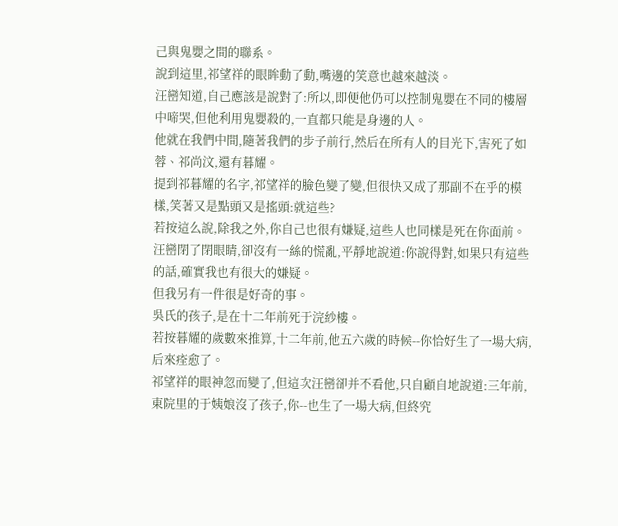己與鬼嬰之間的聯系。
說到這里,祁望祥的眼眸動了動,嘴邊的笑意也越來越淡。
汪巒知道,自己應該是說對了:所以,即便他仍可以控制鬼嬰在不同的樓層中啼哭,但他利用鬼嬰殺的,一直都只能是身邊的人。
他就在我們中間,隨著我們的步子前行,然后在所有人的目光下,害死了如蓉、祁尚汶,還有暮耀。
提到祁暮耀的名字,祁望祥的臉色變了變,但很快又成了那副不在乎的模樣,笑著又是點頭又是搖頭:就這些?
若按這么說,除我之外,你自己也很有嫌疑,這些人也同樣是死在你面前。
汪巒閉了閉眼睛,卻沒有一絲的慌亂,平靜地說道:你說得對,如果只有這些的話,確實我也有很大的嫌疑。
但我另有一件很是好奇的事。
吳氏的孩子,是在十二年前死于浣紗樓。
若按暮耀的歲數來推算,十二年前,他五六歲的時候--你恰好生了一場大病,后來痊愈了。
祁望祥的眼神忽而變了,但這次汪巒卻并不看他,只自顧自地說道:三年前,東院里的于姨娘沒了孩子,你--也生了一場大病,但終究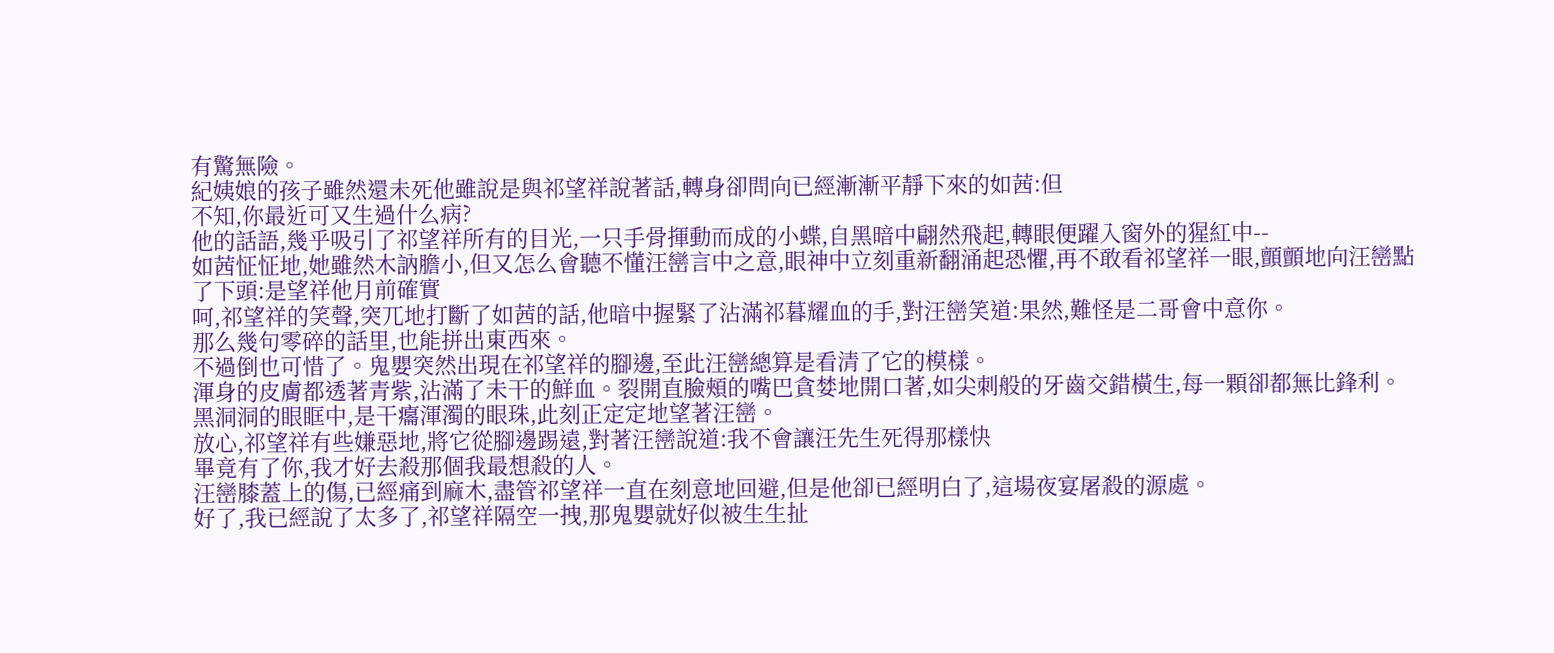有驚無險。
紀姨娘的孩子雖然還未死他雖說是與祁望祥說著話,轉身卻問向已經漸漸平靜下來的如茜:但
不知,你最近可又生過什么病?
他的話語,幾乎吸引了祁望祥所有的目光,一只手骨揮動而成的小蝶,自黑暗中翩然飛起,轉眼便躍入窗外的猩紅中--
如茜怔怔地,她雖然木訥膽小,但又怎么會聽不懂汪巒言中之意,眼神中立刻重新翻涌起恐懼,再不敢看祁望祥一眼,顫顫地向汪巒點了下頭:是望祥他月前確實
呵,祁望祥的笑聲,突兀地打斷了如茜的話,他暗中握緊了沾滿祁暮耀血的手,對汪巒笑道:果然,難怪是二哥會中意你。
那么幾句零碎的話里,也能拼出東西來。
不過倒也可惜了。鬼嬰突然出現在祁望祥的腳邊,至此汪巒總算是看清了它的模樣。
渾身的皮膚都透著青紫,沾滿了未干的鮮血。裂開直臉頰的嘴巴貪婪地開口著,如尖刺般的牙齒交錯橫生,每一顆卻都無比鋒利。黑洞洞的眼眶中,是干癟渾濁的眼珠,此刻正定定地望著汪巒。
放心,祁望祥有些嫌惡地,將它從腳邊踢遠,對著汪巒說道:我不會讓汪先生死得那樣快
畢竟有了你,我才好去殺那個我最想殺的人。
汪巒膝蓋上的傷,已經痛到麻木,盡管祁望祥一直在刻意地回避,但是他卻已經明白了,這場夜宴屠殺的源處。
好了,我已經說了太多了,祁望祥隔空一拽,那鬼嬰就好似被生生扯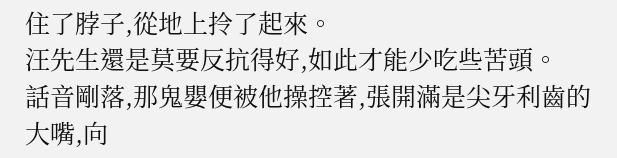住了脖子,從地上拎了起來。
汪先生還是莫要反抗得好,如此才能少吃些苦頭。
話音剛落,那鬼嬰便被他操控著,張開滿是尖牙利齒的大嘴,向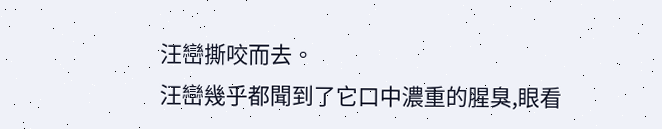汪巒撕咬而去。
汪巒幾乎都聞到了它口中濃重的腥臭,眼看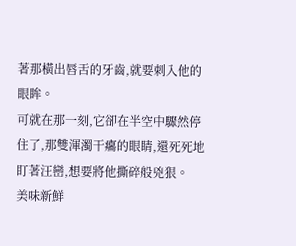著那橫出唇舌的牙齒,就要刺入他的眼眸。
可就在那一刻,它卻在半空中驟然停住了,那雙渾濁干癟的眼睛,還死死地盯著汪巒,想要將他撕碎般兇狠。
美味新鮮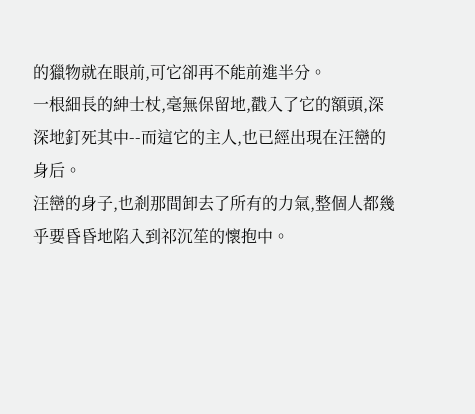的獵物就在眼前,可它卻再不能前進半分。
一根細長的紳士杖,毫無保留地,戳入了它的額頭,深深地釘死其中--而這它的主人,也已經出現在汪巒的身后。
汪巒的身子,也剎那間卸去了所有的力氣,整個人都幾乎要昏昏地陷入到祁沉笙的懷抱中。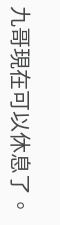九哥現在可以休息了。